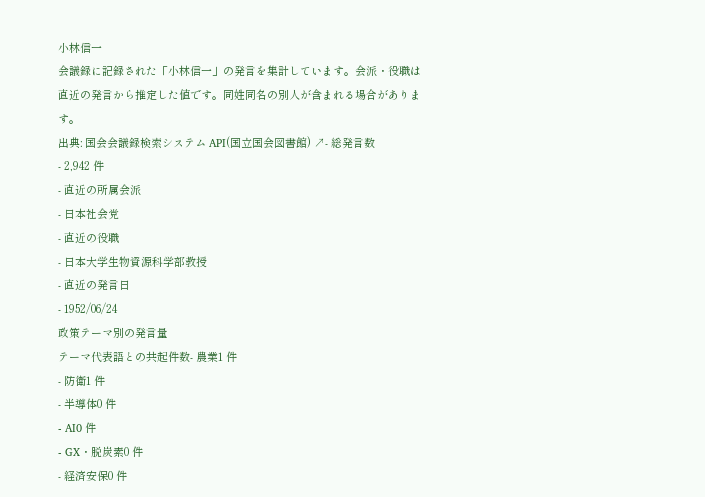小林信一
会議録に記録された「小林信一」の発言を集計しています。会派・役職は直近の発言から推定した値です。同姓同名の別人が含まれる場合があります。
出典: 国会会議録検索システム API(国立国会図書館) ↗- 総発言数
- 2,942 件
- 直近の所属会派
- 日本社会党
- 直近の役職
- 日本大学生物資源科学部教授
- 直近の発言日
- 1952/06/24
政策テーマ別の発言量
テーマ代表語との共起件数- 農業1 件
- 防衛1 件
- 半導体0 件
- AI0 件
- GX・脱炭素0 件
- 経済安保0 件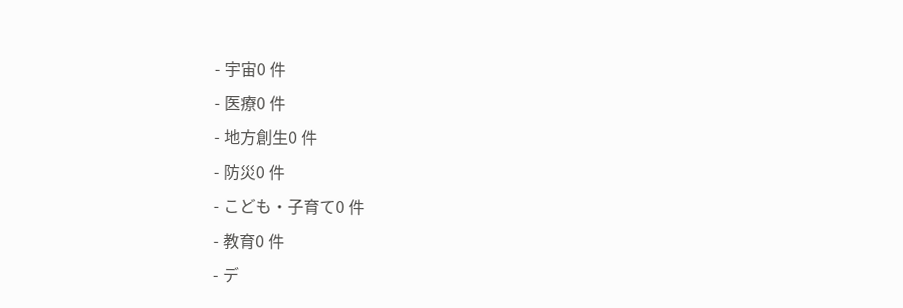- 宇宙0 件
- 医療0 件
- 地方創生0 件
- 防災0 件
- こども・子育て0 件
- 教育0 件
- デ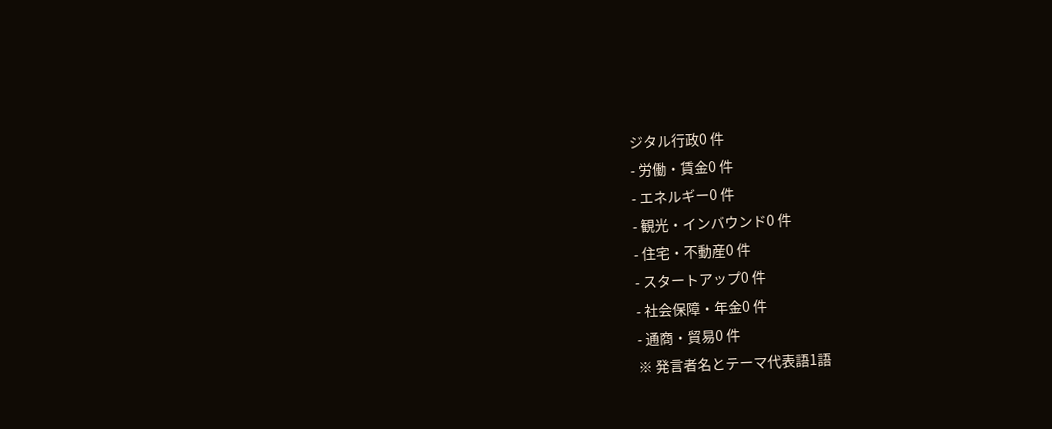ジタル行政0 件
- 労働・賃金0 件
- エネルギー0 件
- 観光・インバウンド0 件
- 住宅・不動産0 件
- スタートアップ0 件
- 社会保障・年金0 件
- 通商・貿易0 件
※ 発言者名とテーマ代表語1語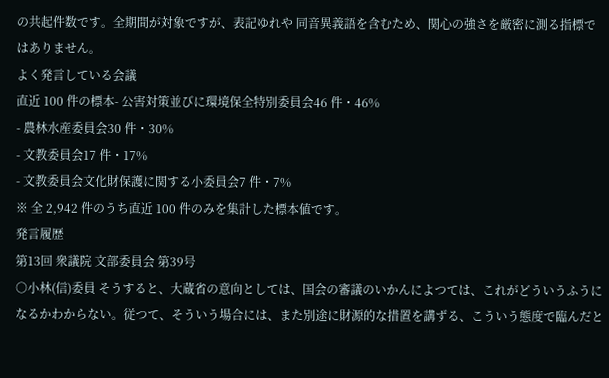の共起件数です。全期間が対象ですが、表記ゆれや 同音異義語を含むため、関心の強さを厳密に測る指標ではありません。
よく発言している会議
直近 100 件の標本- 公害対策並びに環境保全特別委員会46 件・46%
- 農林水産委員会30 件・30%
- 文教委員会17 件・17%
- 文教委員会文化財保護に関する小委員会7 件・7%
※ 全 2,942 件のうち直近 100 件のみを集計した標本値です。
発言履歴
第13回 衆議院 文部委員会 第39号
○小林(信)委員 そうすると、大蔵省の意向としては、国会の審議のいかんによつては、これがどういうふうになるかわからない。従つて、そういう場合には、また別途に財源的な措置を講ずる、こういう態度で臨んだと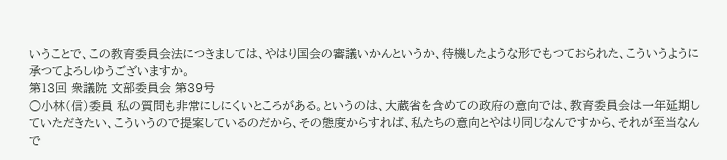いうことで、この教育委員会法につきましては、やはり国会の審議いかんというか、待機したような形でもつておられた、こういうように承つてよろしゆうございますか。
第13回 衆議院 文部委員会 第39号
○小林(信)委員 私の質問も非常にしにくいところがある。というのは、大蔵省を含めての政府の意向では、教育委員会は一年延期していただきたい、こういうので提案しているのだから、その態度からすれば、私たちの意向とやはり同じなんですから、それが至当なんで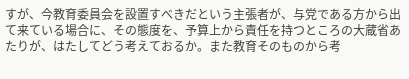すが、今教育委員会を設置すべきだという主張者が、与党である方から出て来ている場合に、その態度を、予算上から責任を持つところの大蔵省あたりが、はたしてどう考えておるか。また教育そのものから考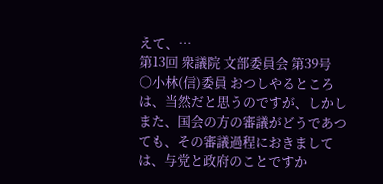えて、…
第13回 衆議院 文部委員会 第39号
○小林(信)委員 おつしやるところは、当然だと思うのですが、しかしまた、国会の方の審議がどうであつても、その審議過程におきましては、与党と政府のことですか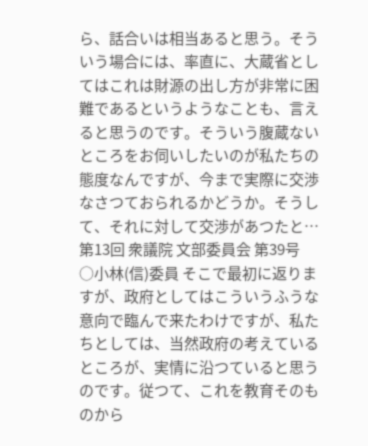ら、話合いは相当あると思う。そういう場合には、率直に、大蔵省としてはこれは財源の出し方が非常に困難であるというようなことも、言えると思うのです。そういう腹蔵ないところをお伺いしたいのが私たちの態度なんですが、今まで実際に交渉なさつておられるかどうか。そうして、それに対して交渉があつたと…
第13回 衆議院 文部委員会 第39号
○小林(信)委員 そこで最初に返りますが、政府としてはこういうふうな意向で臨んで来たわけですが、私たちとしては、当然政府の考えているところが、実情に沿つていると思うのです。従つて、これを教育そのものから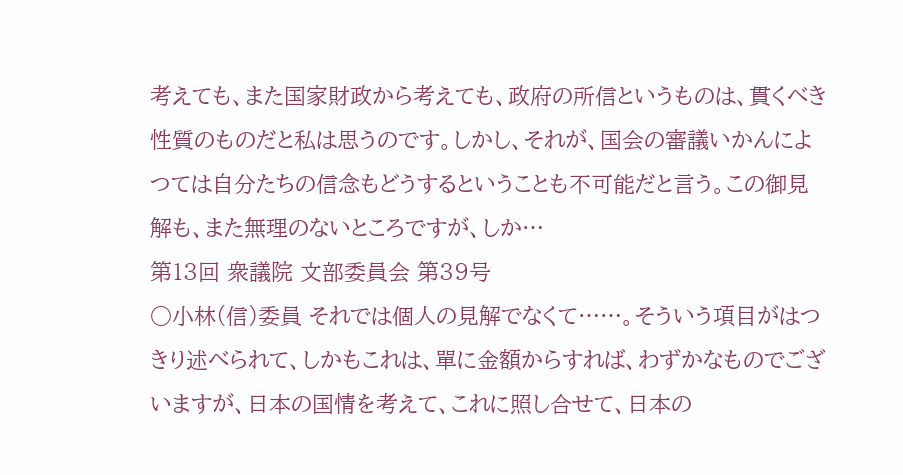考えても、また国家財政から考えても、政府の所信というものは、貫くべき性質のものだと私は思うのです。しかし、それが、国会の審議いかんによつては自分たちの信念もどうするということも不可能だと言う。この御見解も、また無理のないところですが、しか…
第13回 衆議院 文部委員会 第39号
○小林(信)委員 それでは個人の見解でなくて……。そういう項目がはつきり述べられて、しかもこれは、單に金額からすれば、わずかなものでございますが、日本の国情を考えて、これに照し合せて、日本の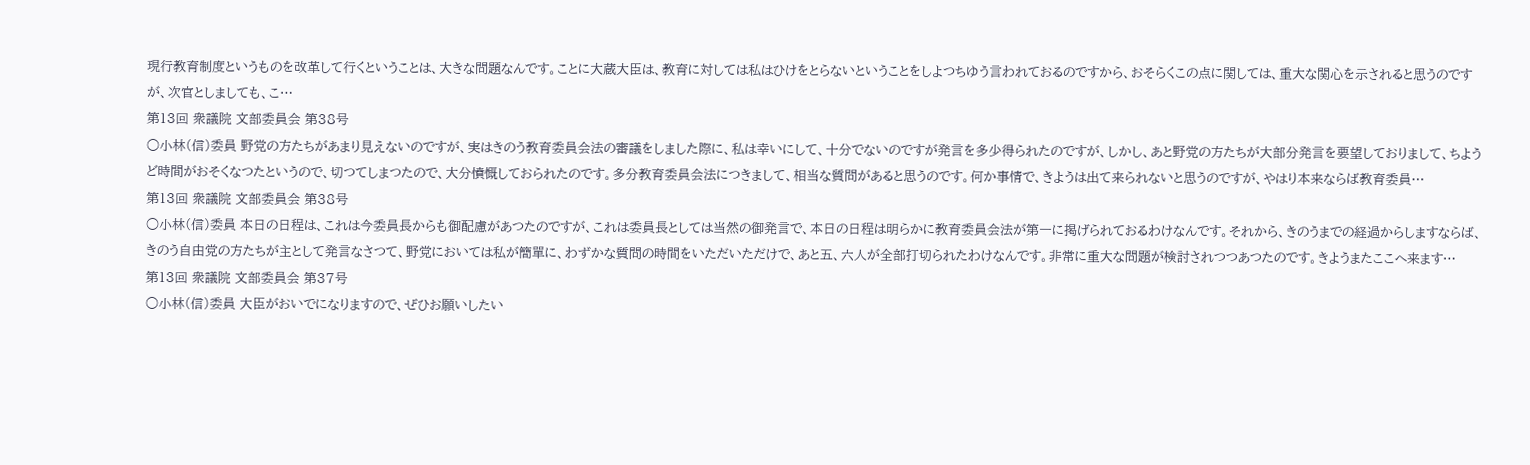現行教育制度というものを改革して行くということは、大きな問題なんです。ことに大蔵大臣は、教育に対しては私はひけをとらないということをしよつちゆう言われておるのですから、おそらくこの点に関しては、重大な関心を示されると思うのですが、次官としましても、こ…
第13回 衆議院 文部委員会 第38号
○小林(信)委員 野党の方たちがあまり見えないのですが、実はきのう教育委員会法の審議をしました際に、私は幸いにして、十分でないのですが発言を多少得られたのですが、しかし、あと野党の方たちが大部分発言を要望しておりまして、ちようど時間がおそくなつたというので、切つてしまつたので、大分憤慨しておられたのです。多分教育委員会法につきまして、相当な質問があると思うのです。何か事情で、きようは出て来られないと思うのですが、やはり本来ならば教育委員…
第13回 衆議院 文部委員会 第38号
○小林(信)委員 本日の日程は、これは今委員長からも御配慮があつたのですが、これは委員長としては当然の御発言で、本日の日程は明らかに教育委員会法が第一に掲げられておるわけなんです。それから、きのうまでの経過からしますならば、きのう自由党の方たちが主として発言なさつて、野党においては私が簡單に、わずかな質問の時間をいただいただけで、あと五、六人が全部打切られたわけなんです。非常に重大な問題が検討されつつあつたのです。きようまたここへ来ます…
第13回 衆議院 文部委員会 第37号
○小林(信)委員 大臣がおいでになりますので、ぜひお願いしたい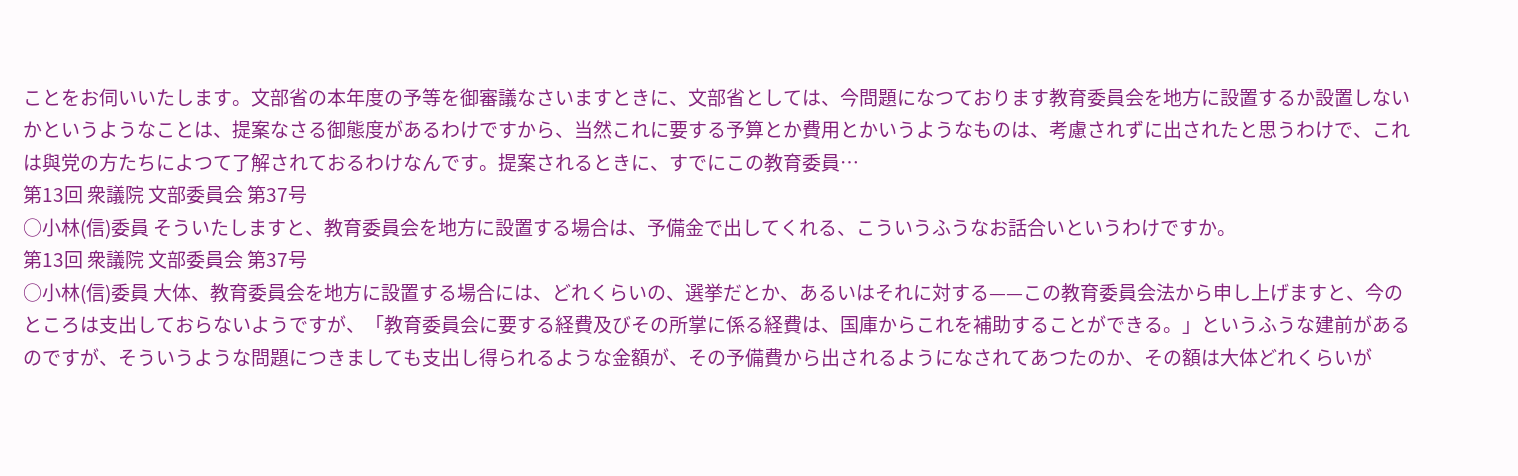ことをお伺いいたします。文部省の本年度の予等を御審議なさいますときに、文部省としては、今問題になつております教育委員会を地方に設置するか設置しないかというようなことは、提案なさる御態度があるわけですから、当然これに要する予算とか費用とかいうようなものは、考慮されずに出されたと思うわけで、これは與党の方たちによつて了解されておるわけなんです。提案されるときに、すでにこの教育委員…
第13回 衆議院 文部委員会 第37号
○小林(信)委員 そういたしますと、教育委員会を地方に設置する場合は、予備金で出してくれる、こういうふうなお話合いというわけですか。
第13回 衆議院 文部委員会 第37号
○小林(信)委員 大体、教育委員会を地方に設置する場合には、どれくらいの、選挙だとか、あるいはそれに対する——この教育委員会法から申し上げますと、今のところは支出しておらないようですが、「教育委員会に要する経費及びその所掌に係る経費は、国庫からこれを補助することができる。」というふうな建前があるのですが、そういうような問題につきましても支出し得られるような金額が、その予備費から出されるようになされてあつたのか、その額は大体どれくらいが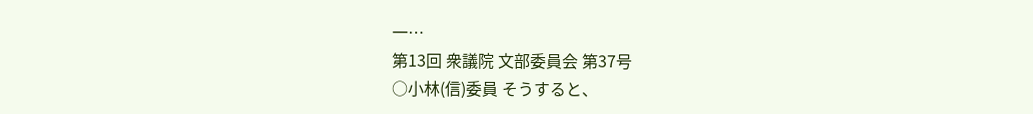一…
第13回 衆議院 文部委員会 第37号
○小林(信)委員 そうすると、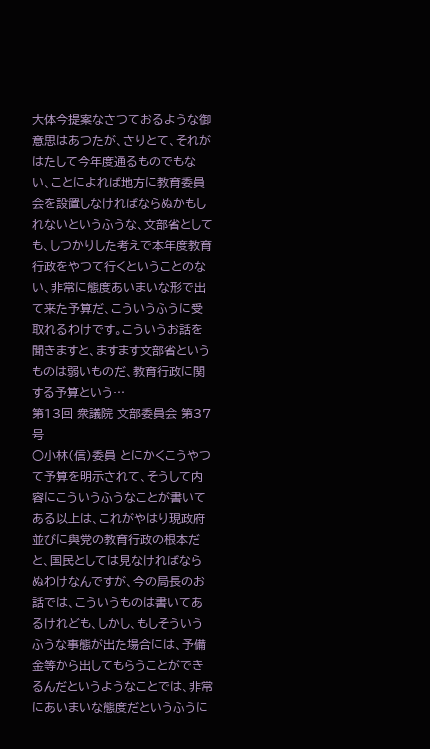大体今提案なさつておるような御意思はあつたが、さりとて、それがはたして今年度通るものでもない、ことによれば地方に教育委員会を設置しなければならぬかもしれないというふうな、文部省としても、しつかりした考えで本年度教育行政をやつて行くということのない、非常に態度あいまいな形で出て来た予算だ、こういうふうに受取れるわけです。こういうお話を聞きますと、ますます文部省というものは弱いものだ、教育行政に関する予算という…
第13回 衆議院 文部委員会 第37号
○小林(信)委員 とにかくこうやつて予算を明示されて、そうして内容にこういうふうなことが書いてある以上は、これがやはり現政府並びに與党の教育行政の根本だと、国民としては見なければならぬわけなんですが、今の局長のお話では、こういうものは書いてあるけれども、しかし、もしそういうふうな事態が出た場合には、予備金等から出してもらうことができるんだというようなことでは、非常にあいまいな態度だというふうに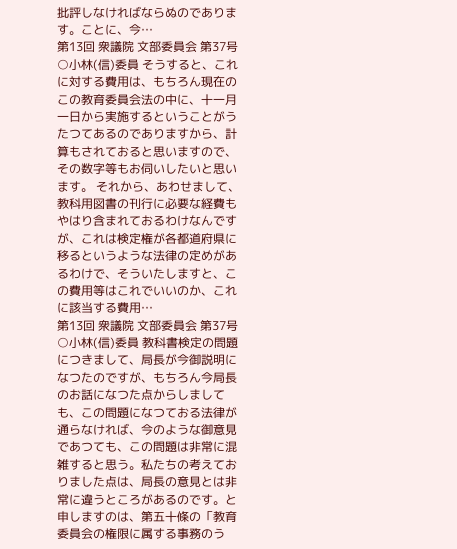批評しなければならぬのであります。ことに、今…
第13回 衆議院 文部委員会 第37号
○小林(信)委員 そうすると、これに対する費用は、もちろん現在のこの教育委員会法の中に、十一月一日から実施するということがうたつてあるのでありますから、計算もされておると思いますので、その数字等もお伺いしたいと思います。 それから、あわせまして、教科用図書の刊行に必要な経費もやはり含まれておるわけなんですが、これは検定権が各都道府県に移るというような法律の定めがあるわけで、そういたしますと、この費用等はこれでいいのか、これに該当する費用…
第13回 衆議院 文部委員会 第37号
○小林(信)委員 教科書検定の問題につきまして、局長が今御説明になつたのですが、もちろん今局長のお話になつた点からしましても、この問題になつておる法律が通らなければ、今のような御意見であつても、この問題は非常に混雑すると思う。私たちの考えておりました点は、局長の意見とは非常に違うところがあるのです。と申しますのは、第五十條の「教育委員会の権限に属する事務のう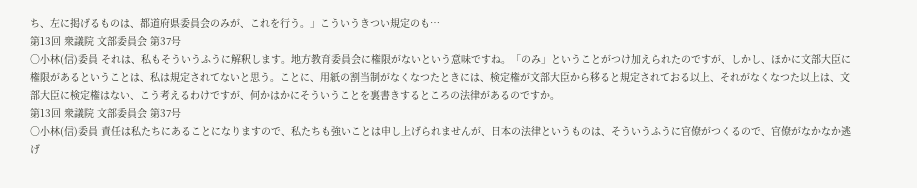ち、左に掲げるものは、都道府県委員会のみが、これを行う。」こういうきつい規定のも…
第13回 衆議院 文部委員会 第37号
○小林(信)委員 それは、私もそういうふうに解釈します。地方教育委員会に権限がないという意味ですね。「のみ」ということがつけ加えられたのですが、しかし、ほかに文部大臣に権限があるということは、私は規定されてないと思う。ことに、用紙の割当制がなくなつたときには、検定権が文部大臣から移ると規定されておる以上、それがなくなつた以上は、文部大臣に検定権はない、こう考えるわけですが、何かはかにそういうことを裏書きするところの法律があるのですか。
第13回 衆議院 文部委員会 第37号
○小林(信)委員 責任は私たちにあることになりますので、私たちも強いことは申し上げられませんが、日本の法律というものは、そういうふうに官僚がつくるので、官僚がなかなか逃げ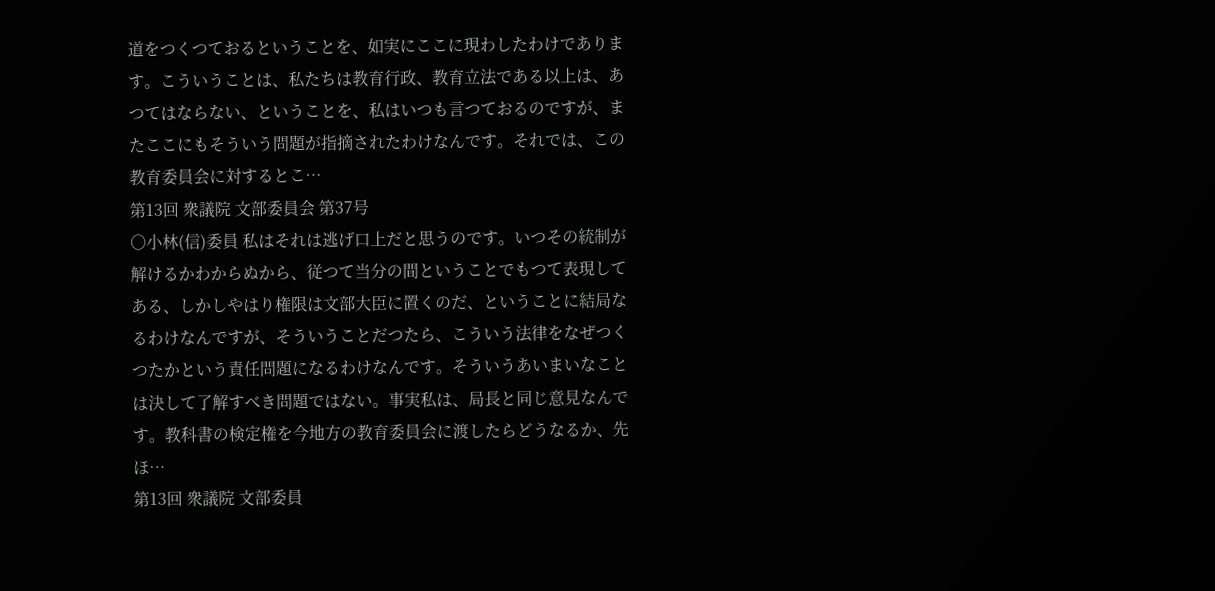道をつくつておるということを、如実にここに現わしたわけであります。こういうことは、私たちは教育行政、教育立法である以上は、あつてはならない、ということを、私はいつも言つておるのですが、またここにもそういう問題が指摘されたわけなんです。それでは、この教育委員会に対するとこ…
第13回 衆議院 文部委員会 第37号
○小林(信)委員 私はそれは逃げ口上だと思うのです。いつその統制が解けるかわからぬから、従つて当分の間ということでもつて表現してある、しかしやはり権限は文部大臣に置くのだ、ということに結局なるわけなんですが、そういうことだつたら、こういう法律をなぜつくつたかという責任問題になるわけなんです。そういうあいまいなことは決して了解すべき問題ではない。事実私は、局長と同じ意見なんです。教科書の検定権を今地方の教育委員会に渡したらどうなるか、先ほ…
第13回 衆議院 文部委員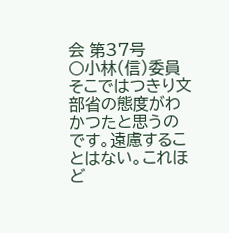会 第37号
○小林(信)委員 そこではつきり文部省の態度がわかつたと思うのです。遠慮することはない。これほど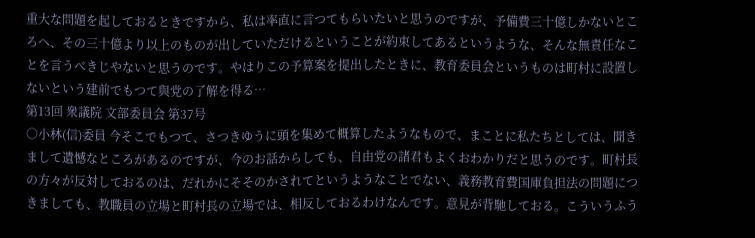重大な問題を起しておるときですから、私は率直に言つてもらいたいと思うのですが、予備費三十億しかないところへ、その三十億より以上のものが出していただけるということが約束してあるというような、そんな無責任なことを言うべきじやないと思うのです。やはりこの予算案を提出したときに、教育委員会というものは町村に設置しないという建前でもつて與党の了解を得る…
第13回 衆議院 文部委員会 第37号
○小林(信)委員 今そこでもつて、さつきゆうに頭を集めて概算したようなもので、まことに私たちとしては、聞きまして遺憾なところがあるのですが、今のお話からしても、自由党の諸君もよくおわかりだと思うのです。町村長の方々が反対しておるのは、だれかにそそのかされてというようなことでない、義務教育費国庫負担法の問題につきましても、教職員の立場と町村長の立場では、相反しておるわけなんです。意見が背馳しておる。こういうふう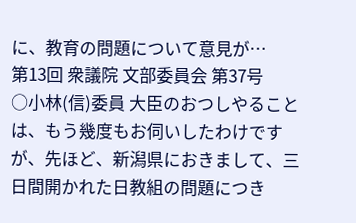に、教育の問題について意見が…
第13回 衆議院 文部委員会 第37号
○小林(信)委員 大臣のおつしやることは、もう幾度もお伺いしたわけですが、先ほど、新潟県におきまして、三日間開かれた日教組の問題につき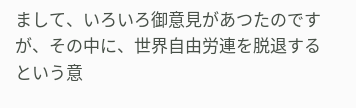まして、いろいろ御意見があつたのですが、その中に、世界自由労連を脱退するという意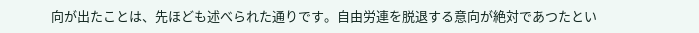向が出たことは、先ほども述べられた通りです。自由労連を脱退する意向が絶対であつたとい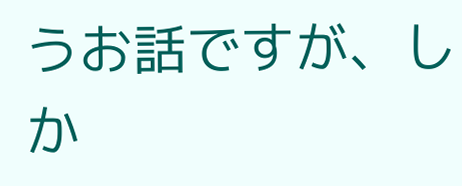うお話ですが、しか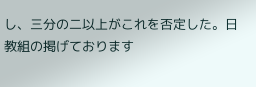し、三分の二以上がこれを否定した。日教組の掲げております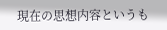現在の思想内容というも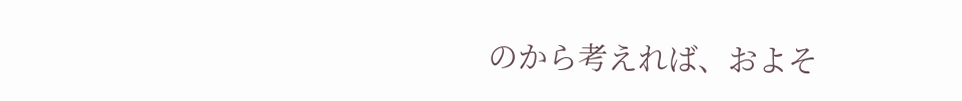のから考えれば、およそ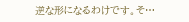逆な形になるわけです。そ…